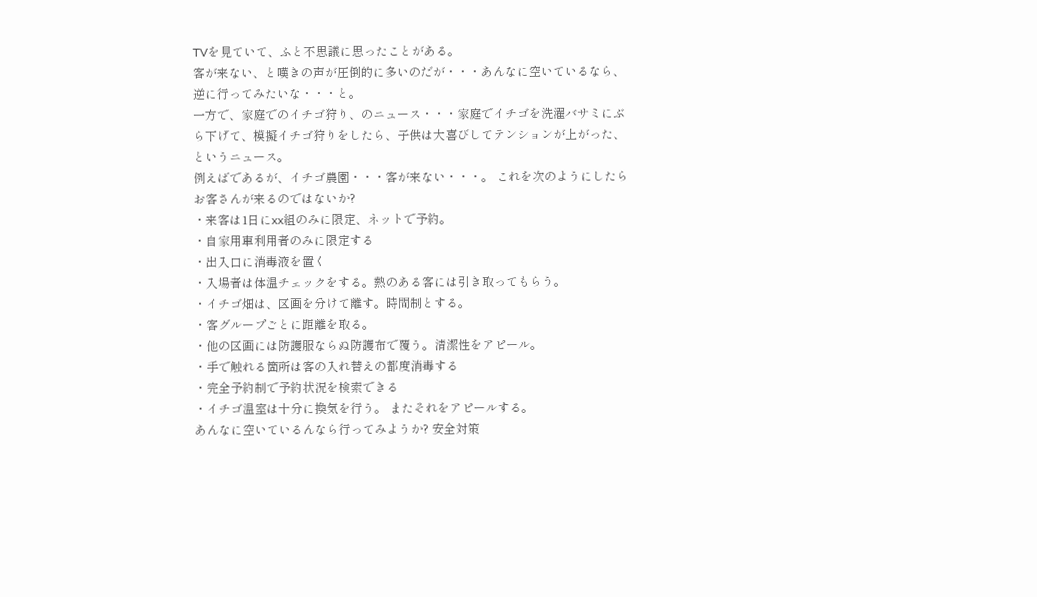TVを見ていて、ふと不思議に思ったことがある。
客が来ない、と嘆きの声が圧倒的に多いのだが・・・あんなに空いているなら、逆に行ってみたいな・・・と。
一方で、家庭でのイチゴ狩り、のニュース・・・家庭でイチゴを洗濯バサミにぶら下げて、模擬イチゴ狩りをしたら、子供は大喜びしてテンションが上がった、というニュース。
例えばであるが、イチゴ農園・・・客が来ない・・・。 これを次のようにしたらお客さんが来るのではないか?
・来客は1日にxx組のみに限定、ネットで予約。
・自家用車利用者のみに限定する
・出入口に消毒液を置く
・入場者は体温チェックをする。熱のある客には引き取ってもらう。
・イチゴ畑は、区画を分けて離す。時間制とする。
・客グループごとに距離を取る。
・他の区画には防護服ならぬ防護布で覆う。清潔性をアピール。
・手で触れる箇所は客の入れ替えの都度消毒する
・完全予約制で予約状況を検索できる
・イチゴ温室は十分に換気を行う。 またそれをアピールする。
あんなに空いているんなら行ってみようか? 安全対策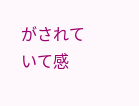がされていて感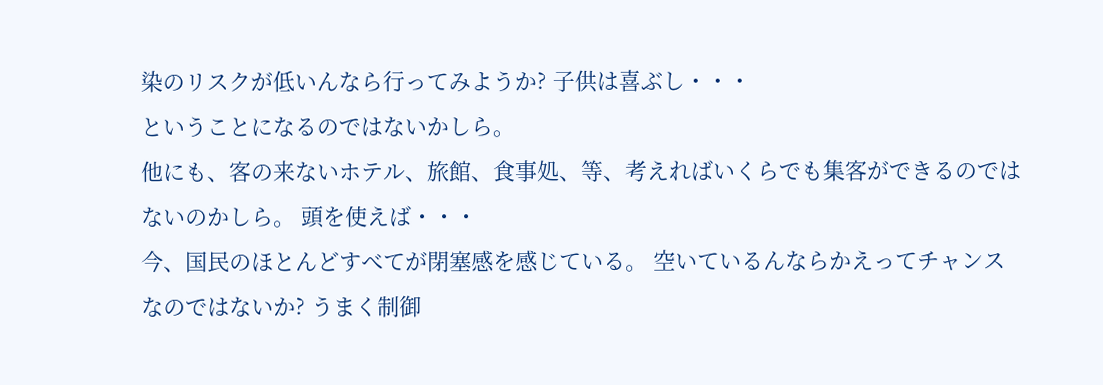染のリスクが低いんなら行ってみようか? 子供は喜ぶし・・・
ということになるのではないかしら。
他にも、客の来ないホテル、旅館、食事処、等、考えればいくらでも集客ができるのではないのかしら。 頭を使えば・・・
今、国民のほとんどすべてが閉塞感を感じている。 空いているんならかえってチャンスなのではないか? うまく制御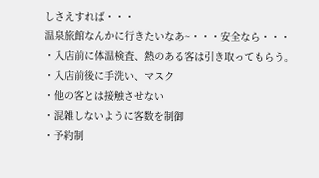しさえすれば・・・
温泉旅館なんかに行きたいなあ~・・・安全なら・・・
・入店前に体温検査、熱のある客は引き取ってもらう。
・入店前後に手洗い、マスク
・他の客とは接触させない
・混雑しないように客数を制御
・予約制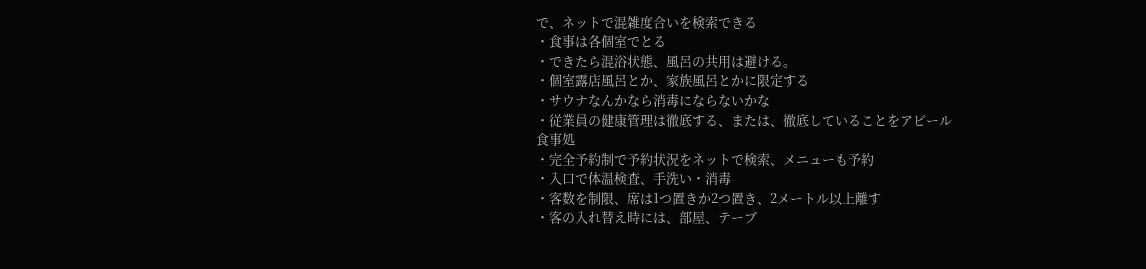で、ネットで混雑度合いを検索できる
・食事は各個室でとる
・できたら混浴状態、風呂の共用は避ける。
・個室露店風呂とか、家族風呂とかに限定する
・サウナなんかなら消毒にならないかな
・従業員の健康管理は徹底する、または、徹底していることをアピール
食事処
・完全予約制で予約状況をネットで検索、メニューも予約
・入口で体温検査、手洗い・消毒
・客数を制限、席は1つ置きか2つ置き、2メートル以上離す
・客の入れ替え時には、部屋、テーブ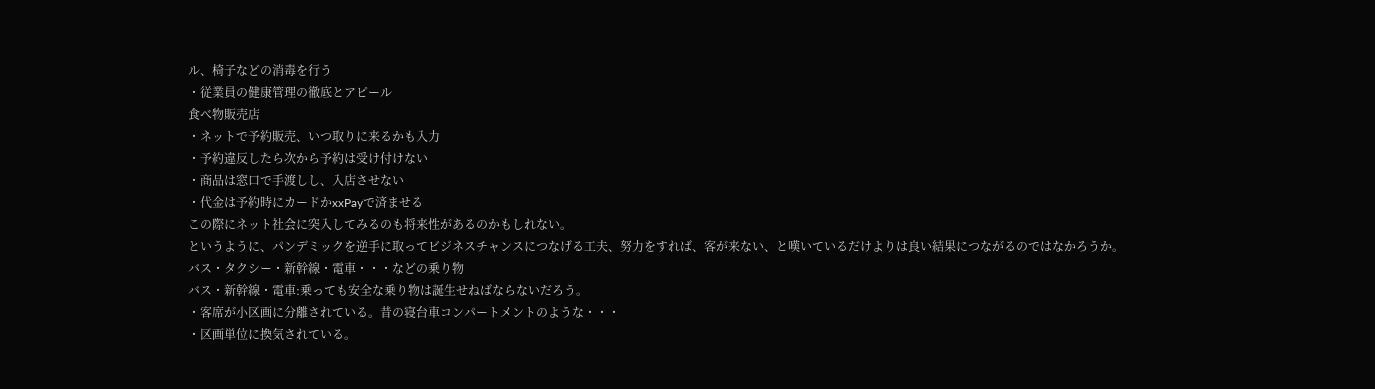ル、椅子などの消毒を行う
・従業員の健康管理の徹底とアピール
食べ物販売店
・ネットで予約販売、いつ取りに来るかも入力
・予約違反したら次から予約は受け付けない
・商品は窓口で手渡しし、入店させない
・代金は予約時にカードかxxPayで済ませる
この際にネット社会に突入してみるのも将来性があるのかもしれない。
というように、パンデミックを逆手に取ってビジネスチャンスにつなげる工夫、努力をすれば、客が来ない、と嘆いているだけよりは良い結果につながるのではなかろうか。
バス・タクシー・新幹線・電車・・・などの乗り物
バス・新幹線・電車:乗っても安全な乗り物は誕生せねばならないだろう。
・客席が小区画に分離されている。昔の寝台車コンパートメントのような・・・
・区画単位に換気されている。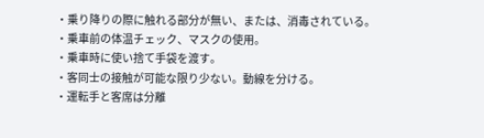・乗り降りの際に触れる部分が無い、または、消毒されている。
・乗車前の体温チェック、マスクの使用。
・乗車時に使い捨て手袋を渡す。
・客同士の接触が可能な限り少ない。動線を分ける。
・運転手と客席は分離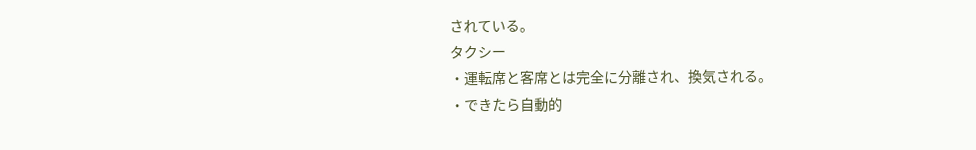されている。
タクシー
・運転席と客席とは完全に分離され、換気される。
・できたら自動的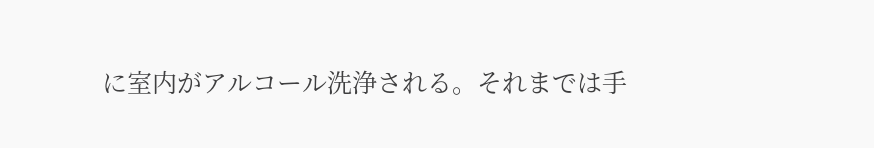に室内がアルコール洗浄される。それまでは手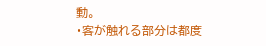動。
・客が触れる部分は都度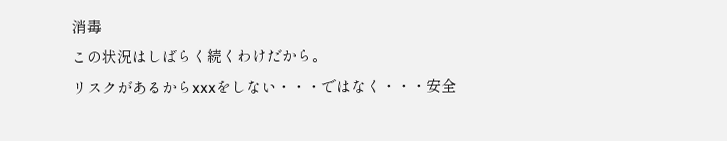消毒
この状況はしばらく続くわけだから。
リスクがあるからxxxをしない・・・ではなく・・・安全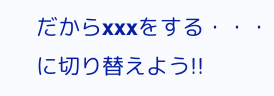だからxxxをする・・・に切り替えよう!!